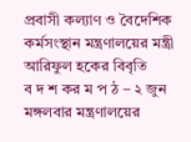প্রবাসী কল্যাণ ও বৈদেশিক কর্মসংস্থান মন্ত্রণালয়ের মন্ত্রী আরিফুল হকের বিবৃতি
ব দ শ কর ম প ঠ – ২ জুন মঙ্গলবার মন্ত্রণালয়ের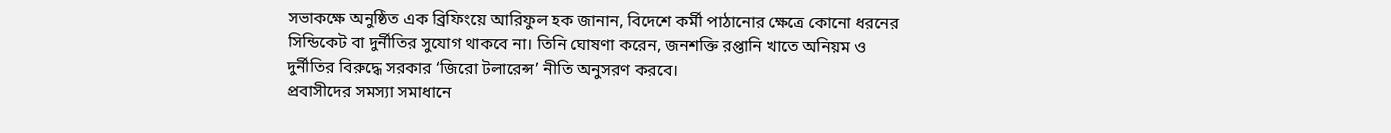সভাকক্ষে অনুষ্ঠিত এক ব্রিফিংয়ে আরিফুল হক জানান, বিদেশে কর্মী পাঠানোর ক্ষেত্রে কোনো ধরনের সিন্ডিকেট বা দুর্নীতির সুযোগ থাকবে না। তিনি ঘোষণা করেন, জনশক্তি রপ্তানি খাতে অনিয়ম ও দুর্নীতির বিরুদ্ধে সরকার ‘জিরো টলারেন্স’ নীতি অনুসরণ করবে।
প্রবাসীদের সমস্যা সমাধানে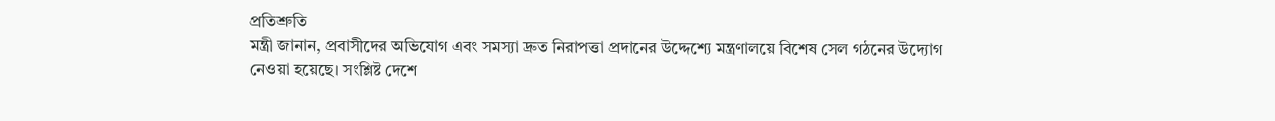প্রতিশ্রুতি
মন্ত্রী জানান, প্রবাসীদের অভিযোগ এবং সমস্যা দ্রুত নিরাপত্তা প্রদানের উদ্দেশ্যে মন্ত্রণালয়ে বিশেষ সেল গঠনের উদ্যোগ নেওয়া হয়েছে। সংশ্লিষ্ট দেশে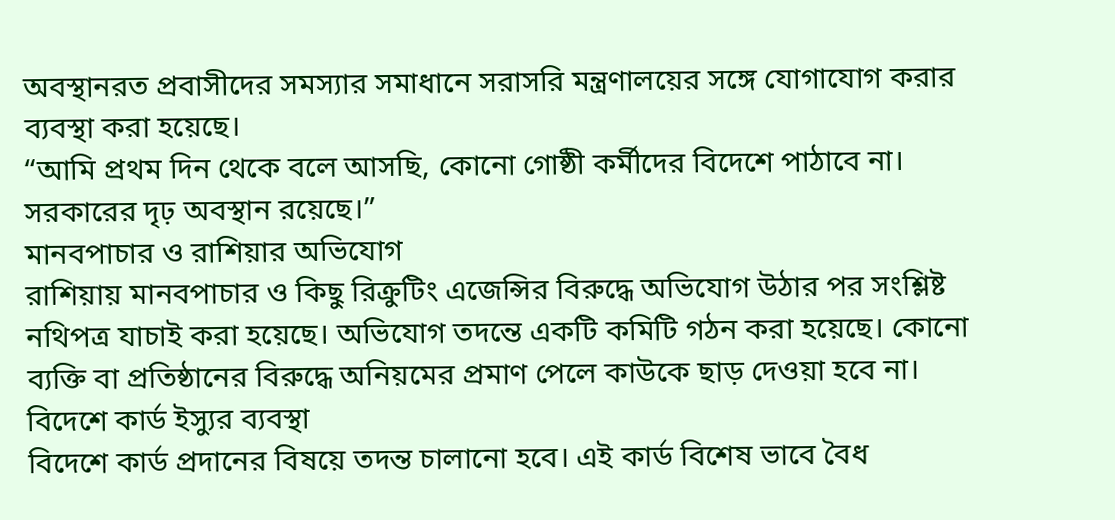অবস্থানরত প্রবাসীদের সমস্যার সমাধানে সরাসরি মন্ত্রণালয়ের সঙ্গে যোগাযোগ করার ব্যবস্থা করা হয়েছে।
“আমি প্রথম দিন থেকে বলে আসছি, কোনো গোষ্ঠী কর্মীদের বিদেশে পাঠাবে না। সরকারের দৃঢ় অবস্থান রয়েছে।”
মানবপাচার ও রাশিয়ার অভিযোগ
রাশিয়ায় মানবপাচার ও কিছু রিক্রুটিং এজেন্সির বিরুদ্ধে অভিযোগ উঠার পর সংশ্লিষ্ট নথিপত্র যাচাই করা হয়েছে। অভিযোগ তদন্তে একটি কমিটি গঠন করা হয়েছে। কোনো ব্যক্তি বা প্রতিষ্ঠানের বিরুদ্ধে অনিয়মের প্রমাণ পেলে কাউকে ছাড় দেওয়া হবে না।
বিদেশে কার্ড ইস্যুর ব্যবস্থা
বিদেশে কার্ড প্রদানের বিষয়ে তদন্ত চালানো হবে। এই কার্ড বিশেষ ভাবে বৈধ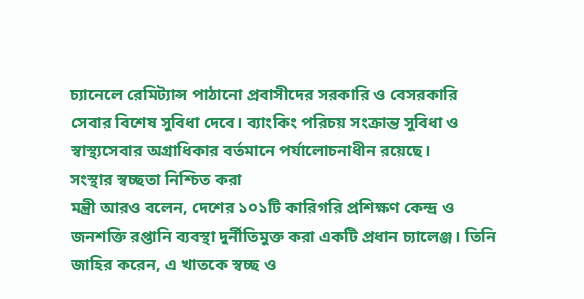চ্যানেলে রেমিট্যান্স পাঠানো প্রবাসীদের সরকারি ও বেসরকারি সেবার বিশেষ সুবিধা দেবে। ব্যাংকিং পরিচয় সংক্রান্ত সুবিধা ও স্বাস্থ্যসেবার অগ্রাধিকার বর্তমানে পর্যালোচনাধীন রয়েছে।
সংস্থার স্বচ্ছতা নিশ্চিত করা
মন্ত্রী আরও বলেন, দেশের ১০১টি কারিগরি প্রশিক্ষণ কেন্দ্র ও জনশক্তি রপ্তানি ব্যবস্থা দুর্নীতিমুক্ত করা একটি প্রধান চ্যালেঞ্জ। তিনি জাহির করেন, এ খাতকে স্বচ্ছ ও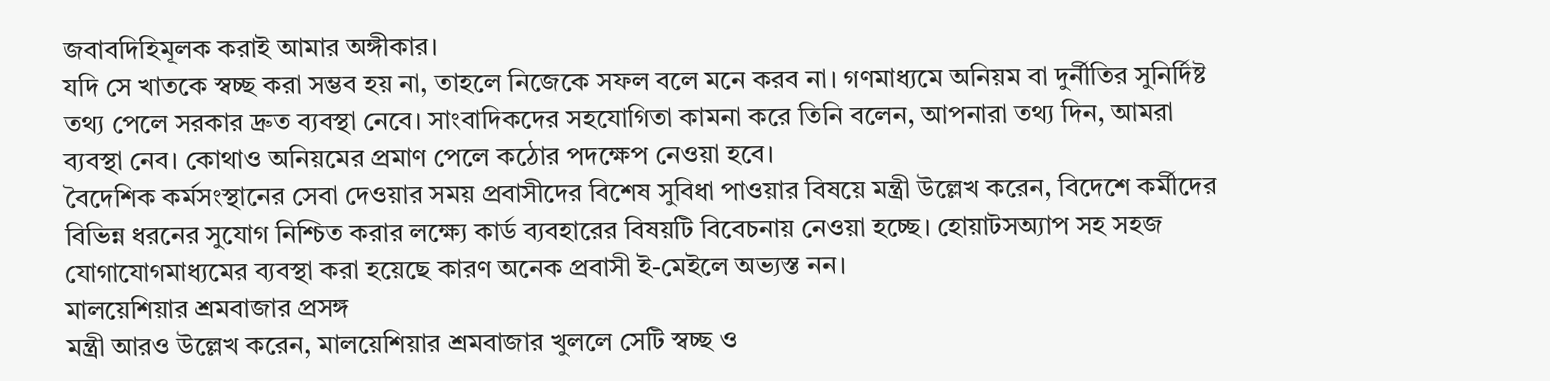জবাবদিহিমূলক করাই আমার অঙ্গীকার।
যদি সে খাতকে স্বচ্ছ করা সম্ভব হয় না, তাহলে নিজেকে সফল বলে মনে করব না। গণমাধ্যমে অনিয়ম বা দুর্নীতির সুনির্দিষ্ট তথ্য পেলে সরকার দ্রুত ব্যবস্থা নেবে। সাংবাদিকদের সহযোগিতা কামনা করে তিনি বলেন, আপনারা তথ্য দিন, আমরা ব্যবস্থা নেব। কোথাও অনিয়মের প্রমাণ পেলে কঠোর পদক্ষেপ নেওয়া হবে।
বৈদেশিক কর্মসংস্থানের সেবা দেওয়ার সময় প্রবাসীদের বিশেষ সুবিধা পাওয়ার বিষয়ে মন্ত্রী উল্লেখ করেন, বিদেশে কর্মীদের বিভিন্ন ধরনের সুযোগ নিশ্চিত করার লক্ষ্যে কার্ড ব্যবহারের বিষয়টি বিবেচনায় নেওয়া হচ্ছে। হোয়াটসঅ্যাপ সহ সহজ যোগাযোগমাধ্যমের ব্যবস্থা করা হয়েছে কারণ অনেক প্রবাসী ই-মেইলে অভ্যস্ত নন।
মালয়েশিয়ার শ্রমবাজার প্রসঙ্গ
মন্ত্রী আরও উল্লেখ করেন, মালয়েশিয়ার শ্রমবাজার খুললে সেটি স্বচ্ছ ও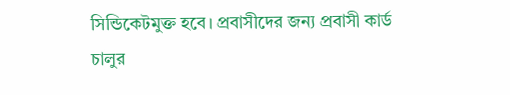সিন্ডিকেটমুক্ত হবে। প্রবাসীদের জন্য প্রবাসী কার্ড চালুর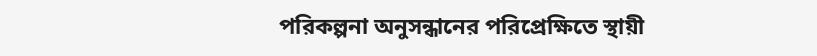পরিকল্পনা অনুসন্ধানের পরিপ্রেক্ষিতে স্থায়ী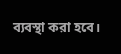ব্যবস্থা করা হবে।